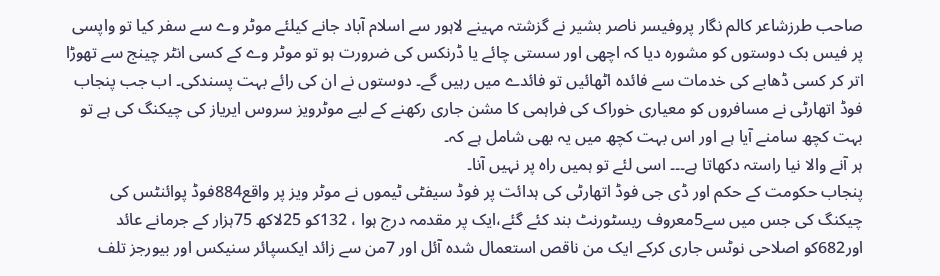صاحب طرزشاعر کالم نگار پروفیسر ناصر بشیر نے گزشتہ مہینے لاہور سے اسلام آباد جانے کیلئے موٹر وے سے سفر کیا تو واپسی پر فیس بک دوستوں کو مشورہ دیا کہ اچھی اور سستی چائے یا ڈرنکس کی ضرورت ہو تو موٹر وے کے کسی انٹر چینج سے تھوڑا اتر کر کسی ڈھابے کی خدمات سے فائدہ اٹھائیں تو فائدے میں رہیں گے۔ دوستوں نے ان کی رائے بہت پسندکی۔ اب جب پنجاب فوڈ اتھارٹی نے مسافروں کو معیاری خوراک کی فراہمی کا مشن جاری رکھنے کے لیے موٹرویز سروس ایریاز کی چیکنگ کی ہے تو بہت کچھ سامنے آیا ہے اور اس بہت کچھ میں یہ بھی شامل ہے کہ۔
ہر آنے والا نیا راستہ دکھاتا ہے۔۔۔ اسی لئے تو ہمیں راہ پر نہیں آنا۔
پنجاب حکومت کے حکم اور ڈی جی فوڈ اتھارٹی کی ہدائت پر فوڈ سیفٹی ٹیموں نے موٹر ویز پر واقع884فوڈ پوائنٹس کی چیکنگ کی جس میں سے5معروف ریسٹورنٹ بند کئے گئے،ایک پر مقدمہ درج ہوا ، 132کو 25لاکھ 75ہزار کے جرمانے عائد اور682کو اصلاحی نوٹس جاری کرکے ایک من ناقص استعمال شدہ آئل اور 7من سے زائد ایکسپائر سنیکس اور بیورجز تلف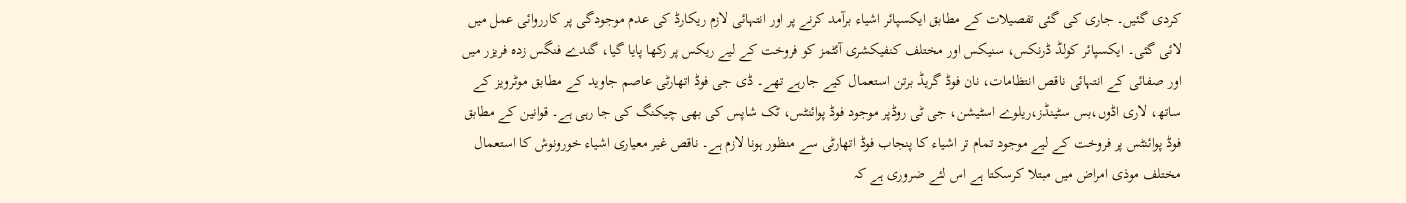کردی گئیں۔ جاری کی گئی تفصیلات کے مطابق ایکسپائر اشیاء برآمد کرنے پر اور انتہائی لازم ریکارڈ کی عدم موجودگی پر کارروائی عمل میں لائی گئی۔ ایکسپائر کولڈ ڈرنکس، سنیکس اور مختلف کنفیکشری آئٹمز کو فروخت کے لیے ریکس پر رکھا پایا گیا، گندے فنگس زدہ فریزر میں اور صفائی کے انتہائی ناقص انتظامات، نان فوڈ گریڈ برتن استعمال کیے جارہے تھے۔ ڈی جی فوڈ اتھارٹی عاصم جاوید کے مطابق موٹرویز کے ساتھ، لاری اڈوں،بس سٹینڈز،ریلوے اسٹیشن، جی ٹی روڈپر موجود فوڈ پوائنٹس، ٹک شاپس کی بھی چیکنگ کی جا رہی ہے۔ قوانین کے مطابق فوڈ پوائنٹس پر فروخت کے لیے موجود تمام تر اشیاء کا پنجاب فوڈ اتھارٹی سے منظور ہونا لازم ہے۔ ناقص غیر معیاری اشیاء خورونوش کا استعمال مختلف موذی امراض میں مبتلا کرسکتا ہے اس لئے ضروری ہے کہ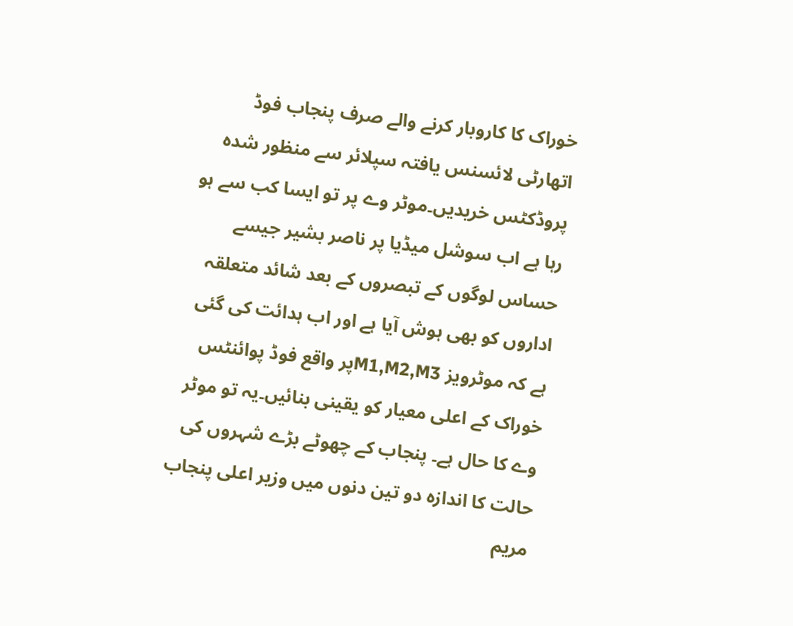خوراک کا کاروبار کرنے والے صرف پنجاب فوڈ اتھارٹی لائسنس یافتہ سپلائر سے منظور شدہ پروڈکٹس خریدیں۔موٹر وے پر تو ایسا کب سے ہو رہا ہے اب سوشل میڈیا پر ناصر بشیر جیسے حساس لوگوں کے تبصروں کے بعد شائد متعلقہ اداروں کو بھی ہوش آیا ہے اور اب ہدائت کی گئی ہے کہ موٹرویز M1,M2,M3پر واقع فوڈ پوائنٹس خوراک کے اعلی معیار کو یقینی بنائیں۔یہ تو موٹر وے کا حال ہے۔ پنجاب کے چھوٹے بڑے شہروں کی حالت کا اندازہ دو تین دنوں میں وزیر اعلی پنجاب مریم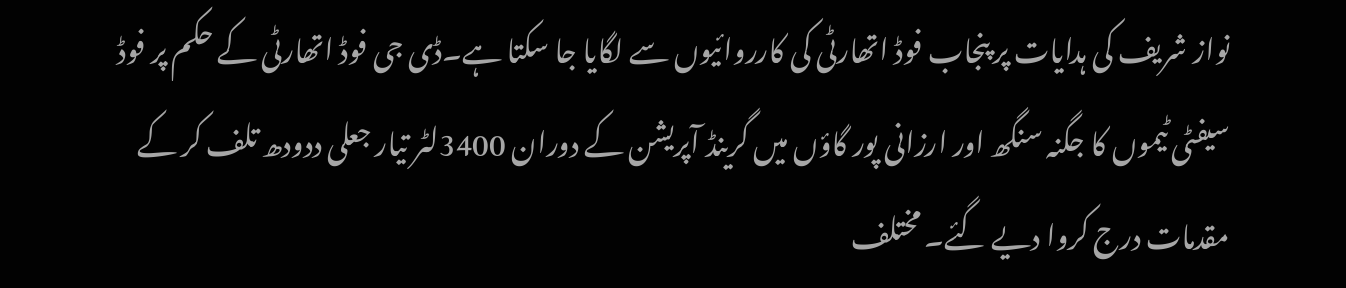نواز شریف کی ہدایات پر پنجاب فوڈ اتھارٹی کی کارروائیوں سے لگایا جا سکتا ہے۔ڈی جی فوڈ اتھارٹی کے حکم پر فوڈ سیفٹی ٹیموں کا جگنہ سنگھ اور ارزانی پور گاؤں میں گرینڈ آپریشن کے دوران 3400لٹر تیار جعلی ددودھ تلف کر کے مقدمات درج کروا دیے گئے۔ مختلف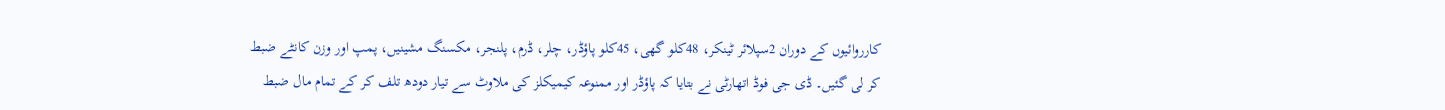کارروائیوں کے دوران 2سپلائر ٹینکر، 48کلو گھی، 45کلو پاؤڈر، چلر، ڈرم، پلنجر، مکسنگ مشینیں، پمپ اور وزن کانٹے ضبط کر لی گئیں۔ ڈی جی فوڈ اتھارٹی نے بتایا کہ پاؤڈر اور ممنوعہ کیمیکلز کی ملاوٹ سے تیار دودھ تلف کر کے تمام مال ضبط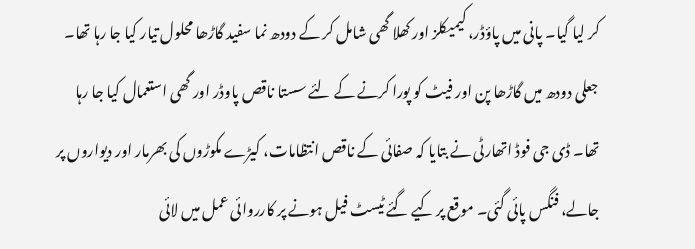کر لیا گیا۔ پانی میں پاؤڈر، کیمیکلز اور کھلا گھی شامل کر کے دودھ نما سفید گاڑھا محلول تیار کیا جا رہا تھا۔ جعلی دودھ میں گاڑھا پن اور فیٹ کو پورا کرنے کے لئے سستا ناقص پاوڈر اور گھی استعمال کیا جا رہا تھا۔ ڈی جی فوڈ اتھارٹی نے بتایا کہ صفائی کے ناقص انتظامات، کیڑے مکوڑوں کی بھرمار اور دیواروں پر جالے، فنگس پائی گئی۔ موقع پر کیے گئے ٹیسٹ فیل ہونے پر کارروائی عمل میں لائی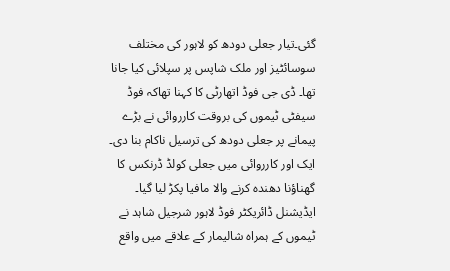گئی۔تیار جعلی دودھ کو لاہور کی مختلف سوسائٹیز اور ملک شاپس پر سپلائی کیا جانا تھا۔ ڈی جی فوڈ اتھارٹی کا کہنا تھاکہ فوڈ سیفٹی ٹیموں کی بروقت کارروائی نے بڑے پیمانے پر جعلی دودھ کی ترسیل ناکام بنا دی۔ ایک اور کارروائی میں جعلی کولڈ ڈرنکس کا گھناؤنا دھندہ کرنے والا مافیا پکڑ لیا گیا۔ ایڈیشنل ڈائریکٹر فوڈ لاہور شرجیل شاہد نے ٹیموں کے ہمراہ شالیمار کے علاقے میں واقع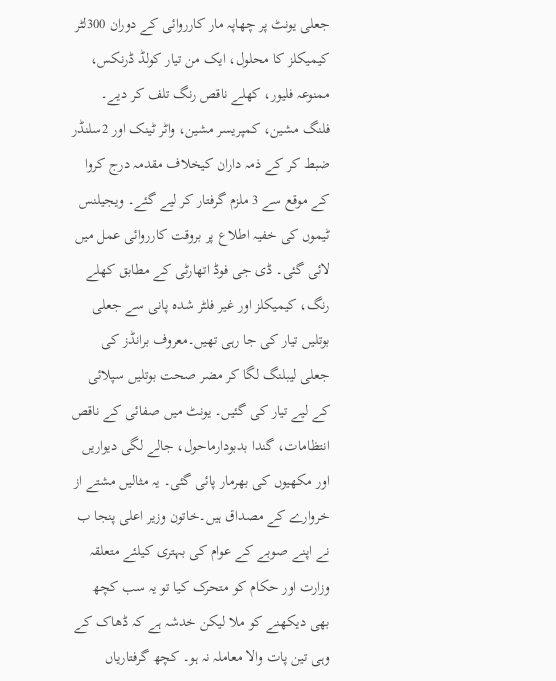جعلی یونٹ پر چھاپہ مار کارروائی کے دوران 300لٹر کیمیکلز کا محلول، ایک من تیار کولڈ ڈرنکس، ممنوعہ فلیور، کھلے ناقص رنگ تلف کر دیے۔ فلنگ مشین، کمپریسر مشین، واٹر ٹینک اور 2سلنڈر ضبط کر کے ذمہ داران کیخلاف مقدمہ درج کروا کے موقع سے 3 ملزم گرفتار کر لیے گئے۔ ویجیلنس ٹیموں کی خفیہ اطلاع پر بروقت کارروائی عمل میں لائی گئی۔ ڈی جی فوڈ اتھارٹی کے مطابق کھلے رنگ، کیمیکلز اور غیر فلٹر شدہ پانی سے جعلی بوتلیں تیار کی جا رہی تھیں۔معروف برانڈز کی جعلی لیبلنگ لگا کر مضر صحت بوتلیں سپلائی کے لیے تیار کی گئیں۔ یونٹ میں صفائی کے ناقص انتظامات، گندا بدبودارماحول، جالے لگی دیواریں اور مکھیوں کی بھرمار پائی گئی۔ یہ مثالیں مشتے از خروارے کے مصداق ہیں۔خاتون وزیر اعلی پنجا ب نے اپنے صوبے کے عوام کی بہتری کیلئے متعلقہ وزارت اور حکام کو متحرک کیا تو یہ سب کچھ بھی دیکھنے کو ملا لیکن خدشہ ہے کہ ڈھاک کے وہی تین پات والا معاملہ نہ ہو۔ کچھ گرفتاریاں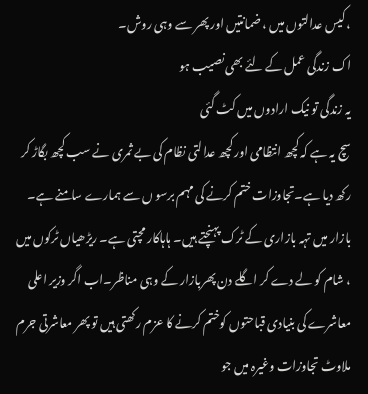، کیس عدالتوں میں ، ضمانتیں اور پھر سے وہی روش۔
اک زندگی عمل کے لئے بھی نصیب ہو
یہ زندگی تو نیک ارادوں میں کٹ گئی
سچ یہ ہے کہ کچھ انتظامی اور کچھ عدالتی نظام کی بے ثمری نے سب کچھ بگاڑ کر رکھ دیا ہے۔تجاوزات ختم کرنے کی مہم برسو ں سے ہمارے سامنے ہے۔ بازار میں تہہ بازاری کے ٹرک پہنچتے ہیں۔ ہاہاکار مچتی ہے۔ ریڑھیاں ٹرکوں میں ، شام کو لے دے کر اگلے دن پھربازار کے وہی مناظر۔اب اگر وزیر اعلی معاشرے کی بنیادی قباحتوں کوختم کرنے کا عزم رکھتی ہیں تو پھر معاشرتی جرم ملاوٹ تجاوزات وغیرہ میں جو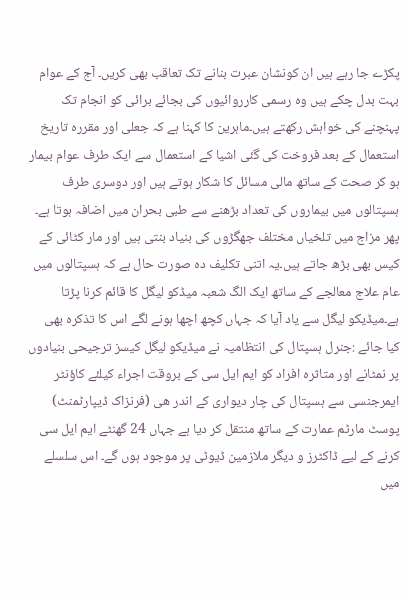پکڑے جا رہے ہیں ان کونشان عبرت بنانے تک تعاقب بھی کریں۔ آج کے عوام بہت بدل چکے ہیں وہ رسمی کارروائیوں کی بجائے برائی کو انجام تک پہنچنے کی خواہش رکھتے ہیں۔ماہرین کا کہنا ہے کہ جعلی اور مقررہ تاریخ استعمال کے بعد فروخت کی گئی اشیا کے استعمال سے ایک طرف عوام بیمار ہو کر صحت کے ساتھ مالی مسائل کا شکار ہوتے ہیں اور دوسری طرف ہسپتالوں میں بیماروں کی تعداد بڑھنے سے طبی بحران میں اضافہ ہوتا ہے۔ پھر مزاج میں تلخیاں مختلف جھگڑوں کی بنیاد بنتی ہیں اور مار کٹائی کے کیس بھی بڑھ جاتے ہیں۔یہ اتنی تکلیف دہ صورت حال ہے کہ ہسپتالوں میں عام علاج معالجے کے ساتھ ایک الگ شعبہ میڈکو لیگل کا قائم کرنا پڑتا ہے۔میڈیکو لیگل سے یاد آیا کہ جہاں کچھ اچھا ہونے لگے اس کا تذکرہ بھی کیا جائے :جنرل ہسپتال کی انتظامیہ نے میڈیکو لیگل کیسز ترجیحی بنیادوں پر نمٹانے اور متاثرہ افراد کو ایم ایل سی کے بروقت اجراء کیلئے کاؤنٹر ایمرجنسی سے ہسپتال کی چار دیواری کے اندر ھی (فرنزاک ڈیپارٹمنٹ) پوسٹ مارٹم عمارت کے ساتھ منتقل کر دیا ہے جہاں 24 گھنٹے ایم ایل سی کرنے کے لیے ڈاکٹرز و دیگر ملازمین ڈیوٹی پر موجود ہوں گے۔ اس سلسلے میں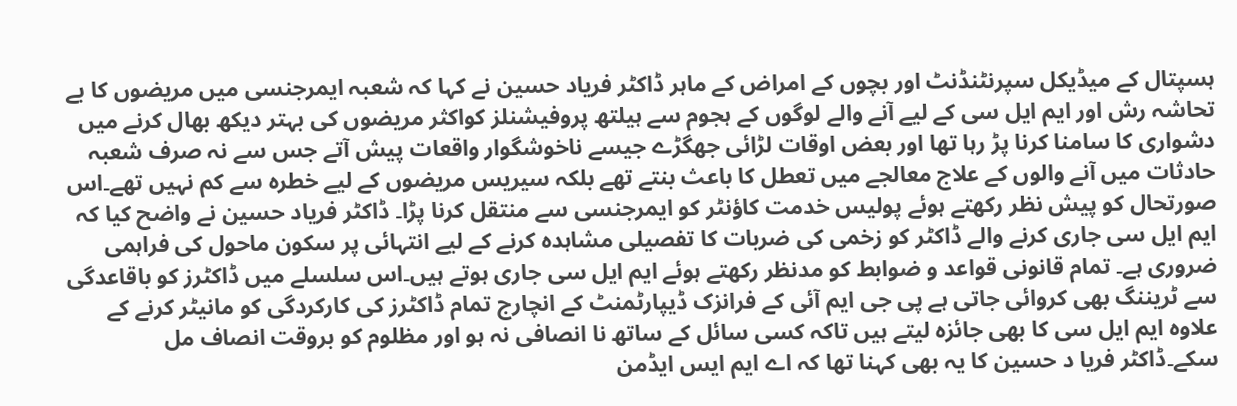ہسپتال کے میڈیکل سپرنٹنڈنٹ اور بچوں کے امراض کے ماہر ڈاکٹر فریاد حسین نے کہا کہ شعبہ ایمرجنسی میں مریضوں کا بے تحاشہ رش اور ایم ایل سی کے لیے آنے والے لوگوں کے ہجوم سے ہیلتھ پروفیشنلز کواکثر مریضوں کی بہتر دیکھ بھال کرنے میں دشواری کا سامنا کرنا پڑ رہا تھا اور بعض اوقات لڑائی جھگڑے جیسے ناخوشگوار واقعات پیش آتے جس سے نہ صرف شعبہ حادثات میں آنے والوں کے علاج معالجے میں تعطل کا باعث بنتے تھے بلکہ سیریس مریضوں کے لیے خطرہ سے کم نہیں تھے۔اس صورتحال کو پیش نظر رکھتے ہوئے پولیس خدمت کاؤنٹر کو ایمرجنسی سے منتقل کرنا پڑا۔ ڈاکٹر فریاد حسین نے واضح کیا کہ ایم ایل سی جاری کرنے والے ڈاکٹر کو زخمی کی ضربات کا تفصیلی مشاہدہ کرنے کے لیے انتہائی پر سکون ماحول کی فراہمی ضروری ہے۔ تمام قانونی قواعد و ضوابط کو مدنظر رکھتے ہوئے ایم ایل سی جاری ہوتے ہیں۔اس سلسلے میں ڈاکٹرز کو باقاعدگی سے ٹریننگ بھی کروائی جاتی ہے پی جی ایم آئی کے فرانزک ڈیپارٹمنٹ کے انچارج تمام ڈاکٹرز کی کارکردگی کو مانیٹر کرنے کے علاوہ ایم ایل سی کا بھی جائزہ لیتے ہیں تاکہ کسی سائل کے ساتھ نا انصافی نہ ہو اور مظلوم کو بروقت انصاف مل سکے۔ڈاکٹر فریا د حسین کا یہ بھی کہنا تھا کہ اے ایم ایس ایڈمن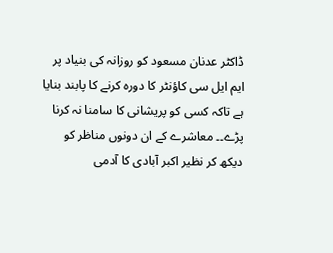ڈاکٹر عدنان مسعود کو روزانہ کی بنیاد پر ایم ایل سی کاؤنٹر کا دورہ کرنے کا پابند بنایا ہے تاکہ کسی کو پریشانی کا سامنا نہ کرنا پڑے۔۔ معاشرے کے ان دونوں مناظر کو دیکھ کر نظیر اکبر آبادی کا آدمی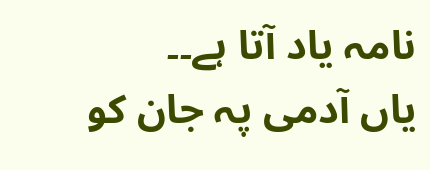نامہ یاد آتا ہے۔۔
یاں آدمی پہ جان کو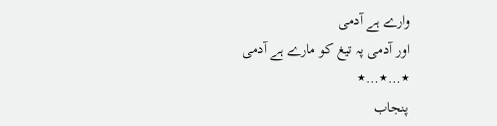وارے ہے آدمی
اور آدمی پہ تیغ کو مارے ہے آدمی
٭…٭…٭
پنجاب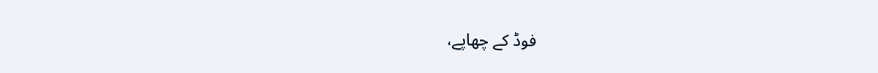فوڈ کے چھاپے،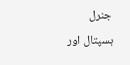جنرل ہسپتال اور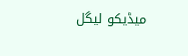میڈیکو لیگل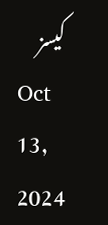کیسز
Oct 13, 2024